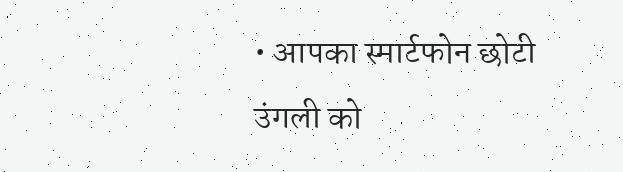• आपका स्मार्टफोन छोटी उंगली को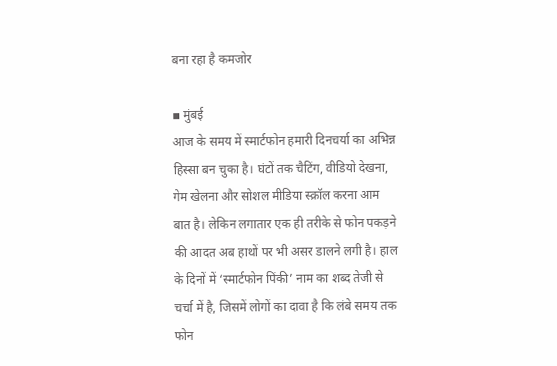बना रहा है कमजोर

▪ मुंबई
आज के समय में स्मार्टफोन हमारी दिनचर्या का अभिन्न हिस्सा बन चुका है। घंटों तक चैटिंग, वीडियो देखना, गेम खेलना और सोशल मीडिया स्क्रॉल करना आम बात है। लेकिन लगातार एक ही तरीके से फोन पकड़ने की आदत अब हाथों पर भी असर डालने लगी है। हाल के दिनों में ‘स्मार्टफोन पिंकी’ नाम का शब्द तेजी से चर्चा में है, जिसमें लोगों का दावा है कि लंबे समय तक फोन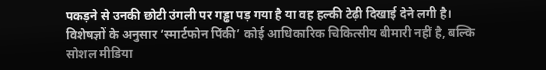पकड़ने से उनकी छोटी उंगली पर गड्ढा पड़ गया है या वह हल्की टेढ़ी दिखाई देने लगी है।
विशेषज्ञों के अनुसार ‘स्मार्टफोन पिंकी’ कोई आधिकारिक चिकित्सीय बीमारी नहीं है, बल्कि सोशल मीडिया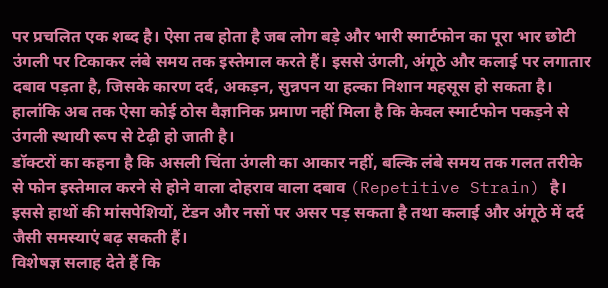पर प्रचलित एक शब्द है। ऐसा तब होता है जब लोग बड़े और भारी स्मार्टफोन का पूरा भार छोटी उंगली पर टिकाकर लंबे समय तक इस्तेमाल करते हैं। इससे उंगली, अंगूठे और कलाई पर लगातार दबाव पड़ता है, जिसके कारण दर्द, अकड़न, सुन्नपन या हल्का निशान महसूस हो सकता है। हालांकि अब तक ऐसा कोई ठोस वैज्ञानिक प्रमाण नहीं मिला है कि केवल स्मार्टफोन पकड़ने से उंगली स्थायी रूप से टेढ़ी हो जाती है।
डॉक्टरों का कहना है कि असली चिंता उंगली का आकार नहीं, बल्कि लंबे समय तक गलत तरीके से फोन इस्तेमाल करने से होने वाला दोहराव वाला दबाव (Repetitive Strain) है। इससे हाथों की मांसपेशियों, टेंडन और नसों पर असर पड़ सकता है तथा कलाई और अंगूठे में दर्द जैसी समस्याएं बढ़ सकती हैं।
विशेषज्ञ सलाह देते हैं कि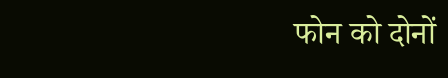फोन को दोनों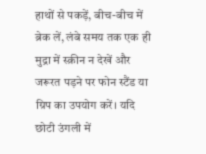हाथों से पकड़ें, बीच-बीच में ब्रेक लें, लंबे समय तक एक ही मुद्रा में स्क्रीन न देखें और जरूरत पड़ने पर फोन स्टैंड या ग्रिप का उपयोग करें। यदि छोटी उंगली में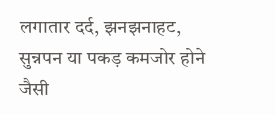लगातार दर्द, झनझनाहट, सुन्नपन या पकड़ कमजोर होने जैसी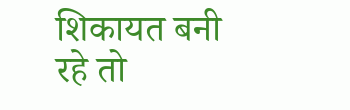शिकायत बनी रहे तो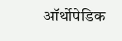ऑर्थोपेडिक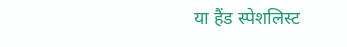या हैंड स्पेशलिस्ट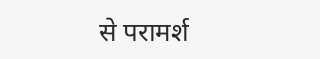से परामर्श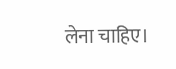लेना चाहिए।